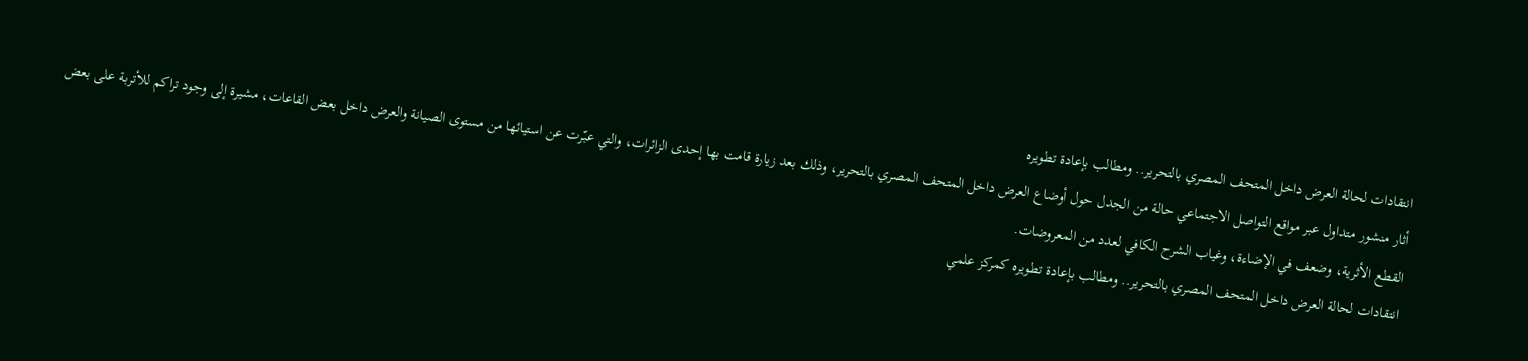انتقادات لحالة العرض داخل المتحف المصري بالتحرير.. ومطالب بإعادة تطويره
أثار منشور متداول عبر مواقع التواصل الاجتماعي حالة من الجدل حول أوضاع العرض داخل المتحف المصري بالتحرير، وذلك بعد زيارة قامت بها إحدى الزائرات، والتي عبّرت عن استيائها من مستوى الصيانة والعرض داخل بعض القاعات، مشيرة إلى وجود تراكم للأتربة على بعض القطع الأثرية، وضعف في الإضاءة، وغياب الشرح الكافي لعدد من المعروضات.
انتقادات لحالة العرض داخل المتحف المصري بالتحرير.. ومطالب بإعادة تطويره كمركز علمي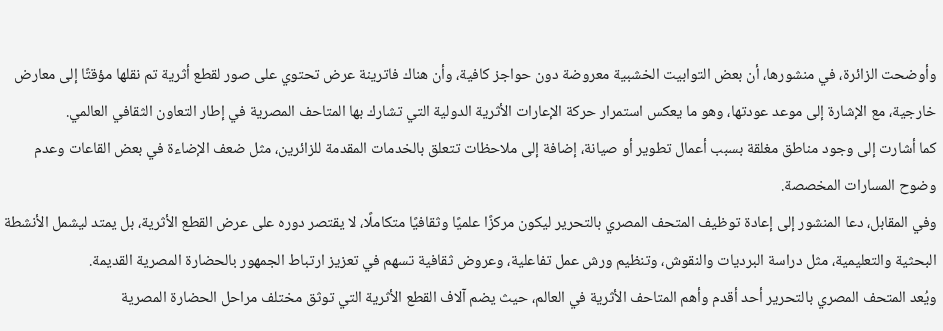وأوضحت الزائرة، في منشورها، أن بعض التوابيت الخشبية معروضة دون حواجز كافية، وأن هناك فاترينة عرض تحتوي على صور لقطع أثرية تم نقلها مؤقتًا إلى معارض خارجية، مع الإشارة إلى موعد عودتها، وهو ما يعكس استمرار حركة الإعارات الأثرية الدولية التي تشارك بها المتاحف المصرية في إطار التعاون الثقافي العالمي.
كما أشارت إلى وجود مناطق مغلقة بسبب أعمال تطوير أو صيانة، إضافة إلى ملاحظات تتعلق بالخدمات المقدمة للزائرين، مثل ضعف الإضاءة في بعض القاعات وعدم وضوح المسارات المخصصة.
وفي المقابل، دعا المنشور إلى إعادة توظيف المتحف المصري بالتحرير ليكون مركزًا علميًا وثقافيًا متكاملًا، لا يقتصر دوره على عرض القطع الأثرية، بل يمتد ليشمل الأنشطة البحثية والتعليمية، مثل دراسة البرديات والنقوش، وتنظيم ورش عمل تفاعلية، وعروض ثقافية تسهم في تعزيز ارتباط الجمهور بالحضارة المصرية القديمة.
ويُعد المتحف المصري بالتحرير أحد أقدم وأهم المتاحف الأثرية في العالم، حيث يضم آلاف القطع الأثرية التي توثق مختلف مراحل الحضارة المصرية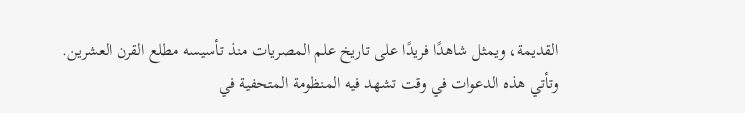القديمة، ويمثل شاهدًا فريدًا على تاريخ علم المصريات منذ تأسيسه مطلع القرن العشرين.
وتأتي هذه الدعوات في وقت تشهد فيه المنظومة المتحفية في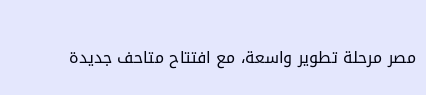مصر مرحلة تطوير واسعة، مع افتتاح متاحف جديدة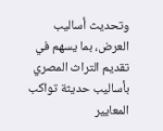وتحديث أساليب العرض، بما يسهم في تقديم التراث المصري بأساليب حديثة تواكب المعايير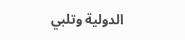الدولية وتلبي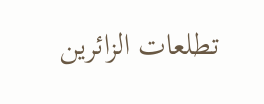تطلعات الزائرين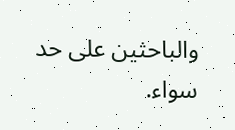والباحثين على حد سواء.